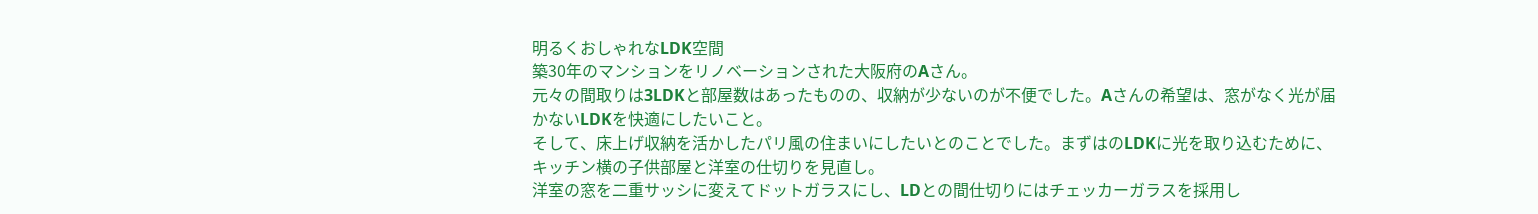明るくおしゃれなLDK空間
築30年のマンションをリノベーションされた大阪府のAさん。
元々の間取りは3LDKと部屋数はあったものの、収納が少ないのが不便でした。Aさんの希望は、窓がなく光が届かないLDKを快適にしたいこと。
そして、床上げ収納を活かしたパリ風の住まいにしたいとのことでした。まずはのLDKに光を取り込むために、キッチン横の子供部屋と洋室の仕切りを見直し。
洋室の窓を二重サッシに変えてドットガラスにし、LDとの間仕切りにはチェッカーガラスを採用し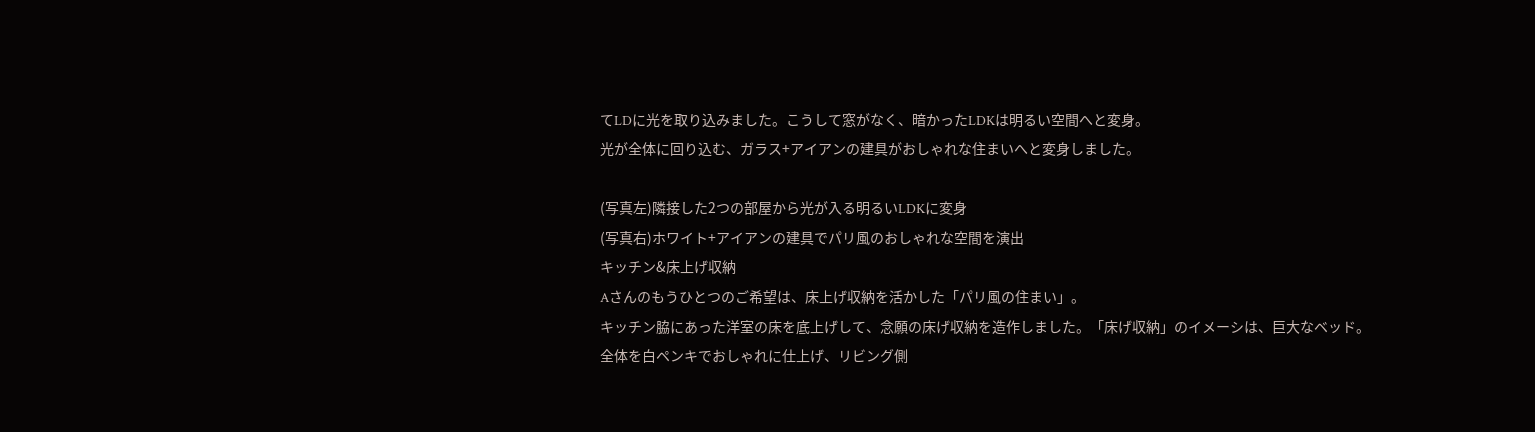てLDに光を取り込みました。こうして窓がなく、暗かったLDKは明るい空間へと変身。
光が全体に回り込む、ガラス+アイアンの建具がおしゃれな住まいへと変身しました。

(写真左)隣接した2つの部屋から光が入る明るいLDKに変身
(写真右)ホワイト+アイアンの建具でパリ風のおしゃれな空間を演出
キッチン&床上げ収納
Aさんのもうひとつのご希望は、床上げ収納を活かした「パリ風の住まい」。
キッチン脇にあった洋室の床を底上げして、念願の床げ収納を造作しました。「床げ収納」のイメーシは、巨大なベッド。
全体を白ペンキでおしゃれに仕上げ、リビング側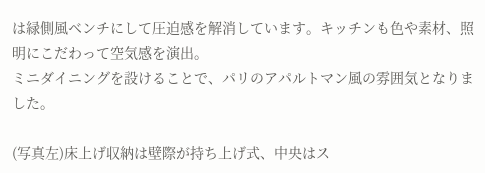は緑側風ベンチにして圧迫感を解消しています。キッチンも色や素材、照明にこだわって空気感を演出。
ミニダイニングを設けることで、パリのアパルトマン風の雰囲気となりました。

(写真左)床上げ収納は壁際が持ち上げ式、中央はス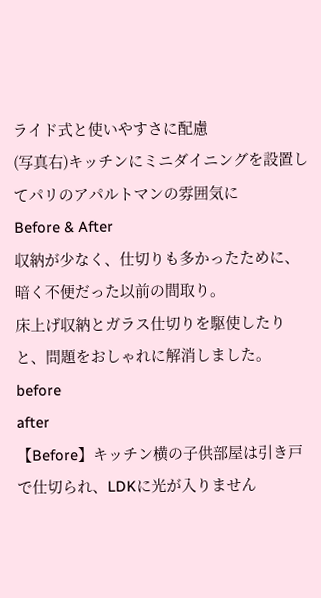ライド式と使いやすさに配慮
(写真右)キッチンにミニダイニングを設置してパリのアパルトマンの雰囲気に
Before & After
収納が少なく、仕切りも多かったために、暗く不便だった以前の間取り。
床上げ収納とガラス仕切りを駆使したりと、問題をおしゃれに解消しました。
before
after
【Before】キッチン横の子供部屋は引き戸で仕切られ、LDKに光が入りません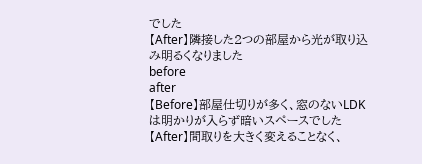でした
【After】隣接した2つの部屋から光が取り込み明るくなりました
before
after
【Before】部屋仕切りが多く、窓のないLDKは明かりが入らず暗いスペースでした
【After】間取りを大きく変えることなく、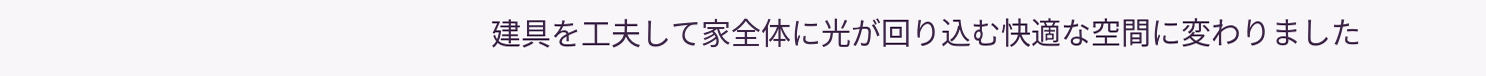建具を工夫して家全体に光が回り込む快適な空間に変わりました